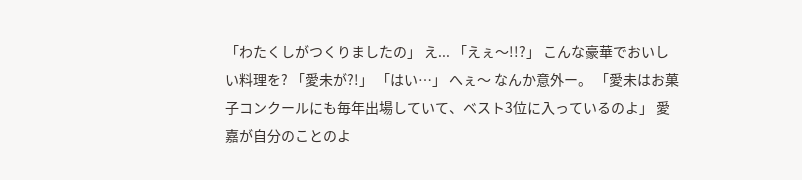「わたくしがつくりましたの」 え... 「えぇ〜!!?」 こんな豪華でおいしい料理を? 「愛未が?!」 「はい…」 へぇ〜 なんか意外ー。 「愛未はお菓子コンクールにも毎年出場していて、ベスト3位に入っているのよ」 愛嘉が自分のことのよ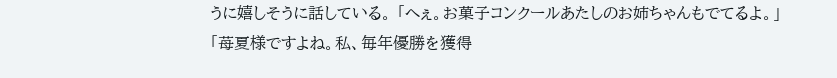うに嬉しそうに話している。 「へぇ。お菓子コンクールあたしのお姉ちゃんもでてるよ。」 「苺夏様ですよね。私、毎年優勝を獲得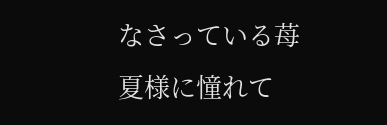なさっている苺夏様に憧れて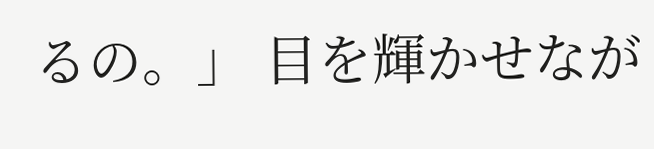るの。」 目を輝かせなが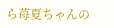ら苺夏ちゃんの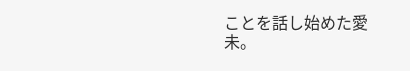ことを話し始めた愛未。